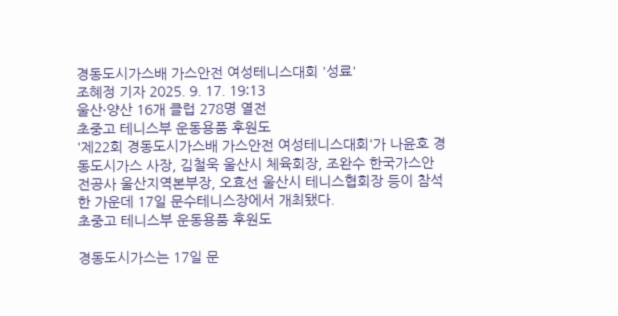경동도시가스배 가스안전 여성테니스대회 '성료'
조혜정 기자 2025. 9. 17. 19:13
울산·양산 16개 클럽 278명 열전
초중고 테니스부 운동용품 후원도
'제22회 경동도시가스배 가스안전 여성테니스대회'가 나윤호 경동도시가스 사장, 김철욱 울산시 체육회장, 조완수 한국가스안전공사 울산지역본부장, 오효선 울산시 테니스협회장 등이 참석한 가운데 17일 문수테니스장에서 개최됐다.
초중고 테니스부 운동용품 후원도

경동도시가스는 17일 문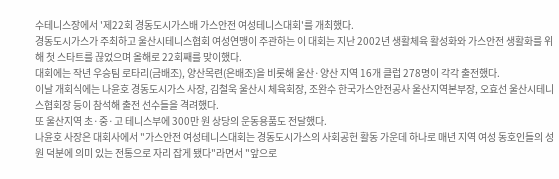수테니스장에서 '제22회 경동도시가스배 가스안전 여성테니스대회'를 개최했다.
경동도시가스가 주최하고 울산시테니스협회 여성연맹이 주관하는 이 대회는 지난 2002년 생활체육 활성화와 가스안전 생활화를 위해 첫 스타트를 끊었으며 올해로 22회째를 맞이했다.
대회에는 작년 우승팀 로타리(금배조), 양산목련(은배조)을 비롯해 울산·양산 지역 16개 클럽 278명이 각각 출전했다.
이날 개회식에는 나윤호 경동도시가스 사장, 김철욱 울산시 체육회장, 조완수 한국가스안전공사 울산지역본부장, 오효선 울산시테니스협회장 등이 참석해 출전 선수들을 격려했다.
또 울산지역 초·중·고 테니스부에 300만 원 상당의 운동용품도 전달했다.
나윤호 사장은 대회사에서 "가스안전 여성테니스대회는 경동도시가스의 사회공헌 활동 가운데 하나로 매년 지역 여성 동호인들의 성원 덕분에 의미 있는 전통으로 자리 잡게 됐다"라면서 "앞으로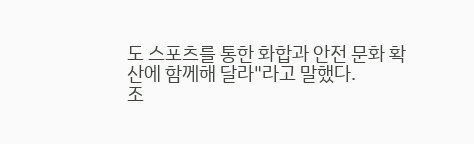도 스포츠를 통한 화합과 안전 문화 확산에 함께해 달라"라고 말했다.
조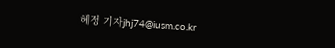혜정 기자jhj74@iusm.co.kr